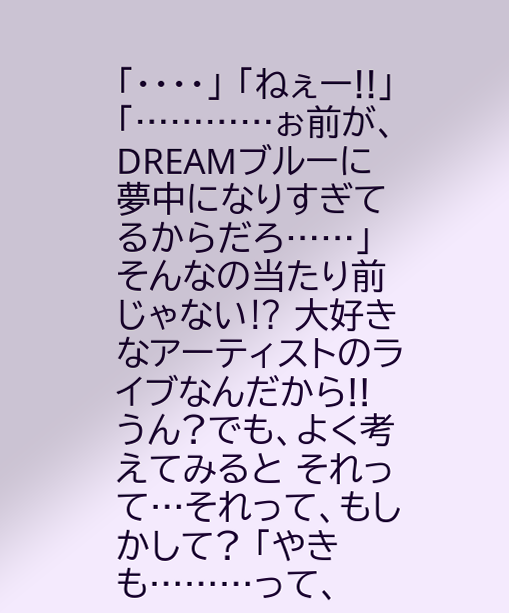「・・・・」 「ねぇー!!」 「…………ぉ前が、DREAMブルーに 夢中になりすぎてるからだろ……」 そんなの当たり前じゃない⁉ 大好きなアーティストのライブなんだから!! うん?でも、よく考えてみると それって…それって、もしかして? 「やきも………って、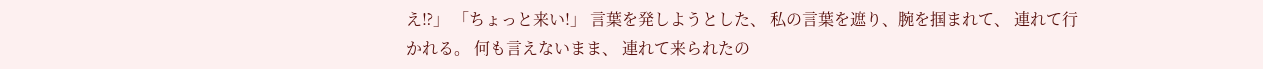え⁉」 「ちょっと来い!」 言葉を発しようとした、 私の言葉を遮り、腕を掴まれて、 連れて行かれる。 何も言えないまま、 連れて来られたの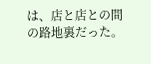は、店と店との間の路地裏だった。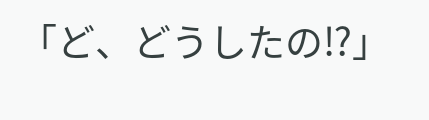「ど、どうしたの⁉」